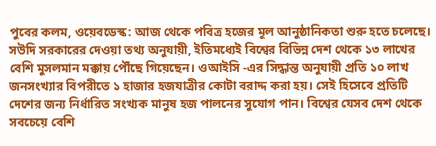পুবের কলম, ওয়েবডেস্ক: আজ থেকে পবিত্র হজের মূল আনুষ্ঠানিকতা শুরু হতে চলেছে। সউদি সরকারের দেওয়া তথ্য অনুযায়ী, ইতিমধ্যেই বিশ্বের বিভিন্ন দেশ থেকে ১৩ লাখের বেশি মুসলমান মক্কায় পৌঁছে গিয়েছেন। ওআইসি -এর সিদ্ধান্ত অনুযায়ী প্রতি ১০ লাখ জনসংখ্যার বিপরীতে ১ হাজার হজযাত্রীর কোটা বরাদ্দ করা হয়। সেই হিসেবে প্রতিটি দেশের জন্য নির্ধারিত সংখ্যক মানুষ হজ পালনের সুযোগ পান। বিশ্বের যেসব দেশ থেকে সবচেয়ে বেশি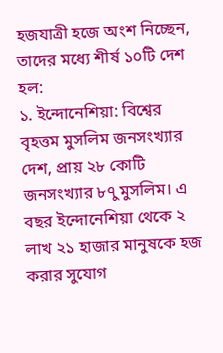হজযাত্রী হজে অংশ নিচ্ছেন, তাদের মধ্যে শীর্ষ ১০টি দেশ হল:
১. ইন্দোনেশিয়া: বিশ্বের বৃহত্তম মুসলিম জনসংখ্যার দেশ, প্রায় ২৮ কোটি জনসংখ্যার ৮৭ু মুসলিম। এ বছর ইন্দোনেশিয়া থেকে ২ লাখ ২১ হাজার মানুষকে হজ করার সুযোগ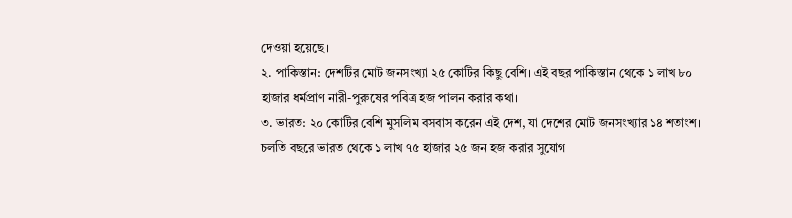দেওয়া হয়েছে।
২. পাকিস্তান: দেশটির মোট জনসংখ্যা ২৫ কোটির কিছু বেশি। এই বছর পাকিস্তান থেকে ১ লাখ ৮০ হাজার ধর্মপ্রাণ নারী-পুরুষের পবিত্র হজ পালন করার কথা।
৩. ভারত: ২০ কোটির বেশি মুসলিম বসবাস করেন এই দেশ, যা দেশের মোট জনসংখ্যার ১৪ শতাংশ। চলতি বছরে ভারত থেকে ১ লাখ ৭৫ হাজার ২৫ জন হজ করার সুযোগ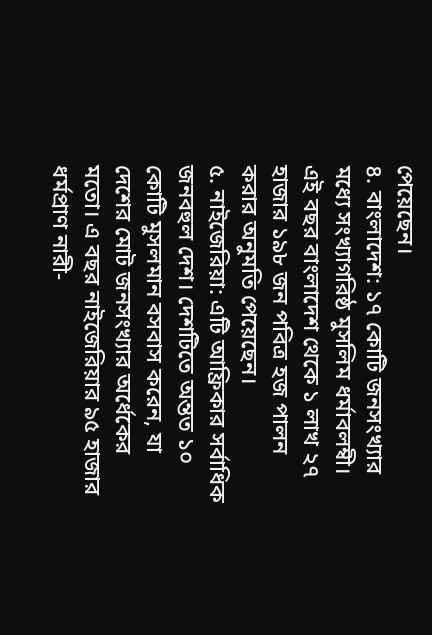পেয়েছেন।
৪. বাংলাদেশ: ১৭ কোটি জনসংখ্যার মধ্যে সংখ্যাগরিষ্ঠ মুসলিম ধর্মাবলম্বী। এই বছর বাংলাদেশ থেকে ১ লাখ ২৭ হাজার ১৯৮ জন পবিত্র হজ পালন করার অনুমতি পেয়েছেন।
৫. নাইজেরিয়া: এটি আফ্রিকার সর্বাধিক জনবহুল দেশ। দেশটিতে অন্তত ১০ কোটি মুসলমান বসবাস করেন, যা দেশের মোট জনসংখ্যার অর্ধেকের মতো। এ বছর নাইজেরিয়ার ৯৫ হাজার ধর্মপ্রাণ নারী-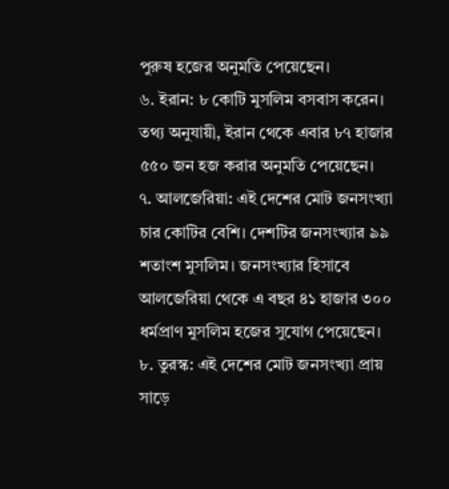পুরুষ হজের অনুমতি পেয়েছেন।
৬. ইরান: ৮ কোটি মুসলিম বসবাস করেন। তথ্য অনুযায়ী, ইরান থেকে এবার ৮৭ হাজার ৫৫০ জন হজ করার অনুমতি পেয়েছেন।
৭. আলজেরিয়া: এই দেশের মোট জনসংখ্যা চার কোটির বেশি। দেশটির জনসংখ্যার ৯৯ শতাংশ মুসলিম। জনসংখ্যার হিসাবে আলজেরিয়া থেকে এ বছর ৪১ হাজার ৩০০ ধর্মপ্রাণ মুসলিম হজের সুযোগ পেয়েছেন।
৮. তুরস্ক: এই দেশের মোট জনসংখ্যা প্রায় সাড়ে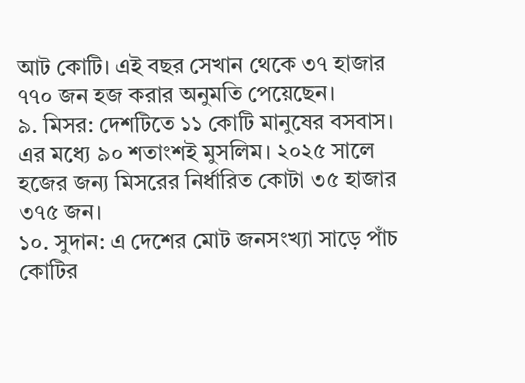আট কোটি। এই বছর সেখান থেকে ৩৭ হাজার ৭৭০ জন হজ করার অনুমতি পেয়েছেন।
৯. মিসর: দেশটিতে ১১ কোটি মানুষের বসবাস। এর মধ্যে ৯০ শতাংশই মুসলিম। ২০২৫ সালে হজের জন্য মিসরের নির্ধারিত কোটা ৩৫ হাজার ৩৭৫ জন।
১০. সুদান: এ দেশের মোট জনসংখ্যা সাড়ে পাঁচ কোটির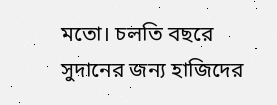মতো। চলতি বছরে সুদানের জন্য হাজিদের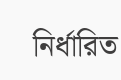নির্ধারিত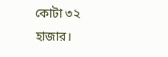কোটা ৩২ হাজার।